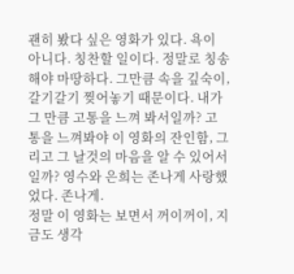괜히 봤다 싶은 영화가 있다. 욕이 아니다. 칭찬할 일이다. 정말로 칭송해야 마땅하다. 그만큼 속을 깊숙이, 갈기갈기 찢어놓기 때문이다. 내가 그 만큼 고통을 느껴 봐서일까? 고통을 느껴봐야 이 영화의 잔인함, 그리고 그 날것의 마음을 알 수 있어서일까? 영수와 은희는 존나게 사랑했었다. 존나게.
정말 이 영화는 보면서 꺼이꺼이, 지금도 생각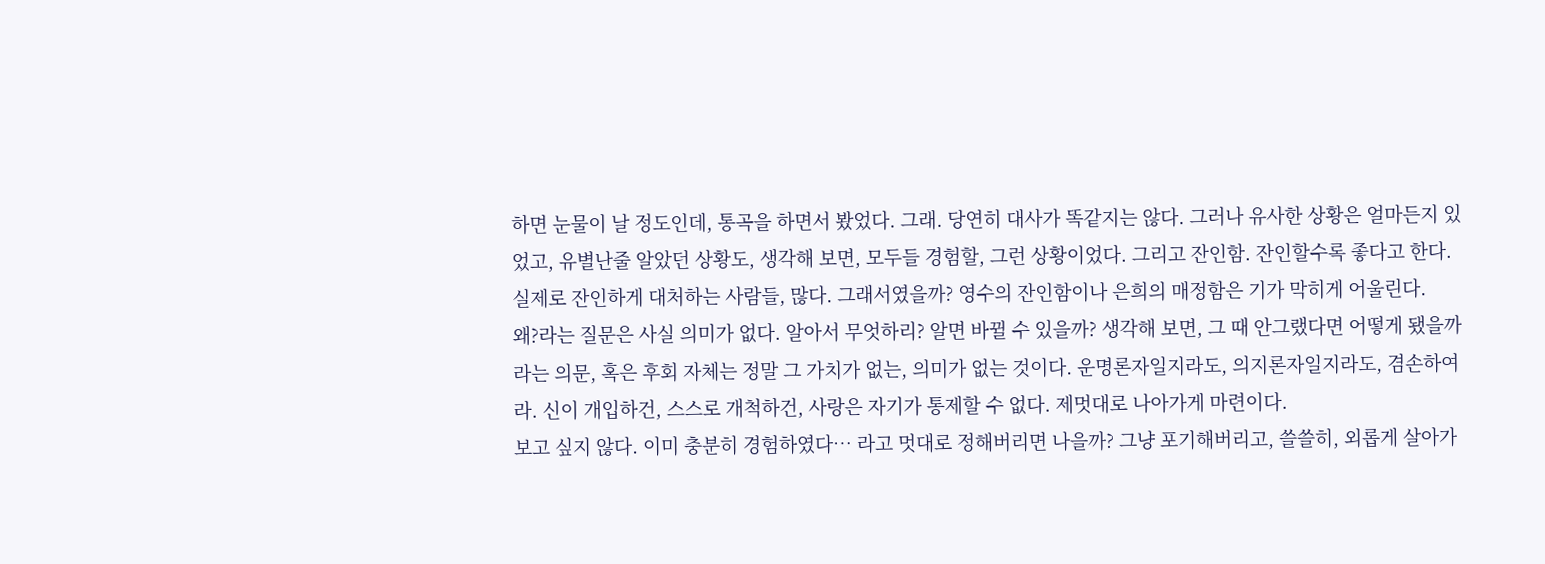하면 눈물이 날 정도인데, 통곡을 하면서 봤었다. 그래. 당연히 대사가 똑같지는 않다. 그러나 유사한 상황은 얼마든지 있었고, 유별난줄 알았던 상황도, 생각해 보면, 모두들 경험할, 그런 상황이었다. 그리고 잔인함. 잔인할수록 좋다고 한다. 실제로 잔인하게 대처하는 사람들, 많다. 그래서였을까? 영수의 잔인함이나 은희의 매정함은 기가 막히게 어울린다.
왜?라는 질문은 사실 의미가 없다. 알아서 무엇하리? 알면 바뀔 수 있을까? 생각해 보면, 그 때 안그랬다면 어떻게 됐을까라는 의문, 혹은 후회 자체는 정말 그 가치가 없는, 의미가 없는 것이다. 운명론자일지라도, 의지론자일지라도, 겸손하여라. 신이 개입하건, 스스로 개척하건, 사랑은 자기가 통제할 수 없다. 제멋대로 나아가게 마련이다.
보고 싶지 않다. 이미 충분히 경험하였다… 라고 멋대로 정해버리면 나을까? 그냥 포기해버리고, 쓸쓸히, 외롭게 살아가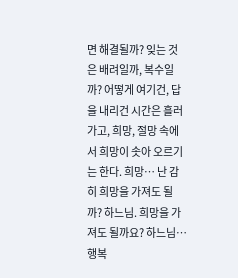면 해결될까? 잊는 것은 배려일까, 복수일까? 어떻게 여기건, 답을 내리건 시간은 흘러가고, 희망, 절망 속에서 희망이 솟아 오르기는 한다. 희망… 난 감히 희망을 가져도 될까? 하느님. 희망을 가져도 될까요? 하느님…
행복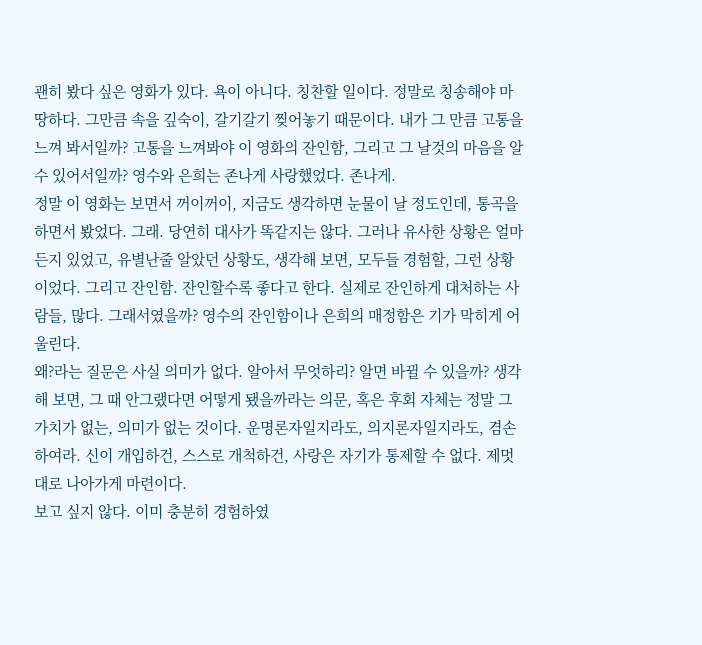괜히 봤다 싶은 영화가 있다. 욕이 아니다. 칭찬할 일이다. 정말로 칭송해야 마땅하다. 그만큼 속을 깊숙이, 갈기갈기 찢어놓기 때문이다. 내가 그 만큼 고통을 느껴 봐서일까? 고통을 느껴봐야 이 영화의 잔인함, 그리고 그 날것의 마음을 알 수 있어서일까? 영수와 은희는 존나게 사랑했었다. 존나게.
정말 이 영화는 보면서 꺼이꺼이, 지금도 생각하면 눈물이 날 정도인데, 통곡을 하면서 봤었다. 그래. 당연히 대사가 똑같지는 않다. 그러나 유사한 상황은 얼마든지 있었고, 유별난줄 알았던 상황도, 생각해 보면, 모두들 경험할, 그런 상황이었다. 그리고 잔인함. 잔인할수록 좋다고 한다. 실제로 잔인하게 대처하는 사람들, 많다. 그래서였을까? 영수의 잔인함이나 은희의 매정함은 기가 막히게 어울린다.
왜?라는 질문은 사실 의미가 없다. 알아서 무엇하리? 알면 바뀔 수 있을까? 생각해 보면, 그 때 안그랬다면 어떻게 됐을까라는 의문, 혹은 후회 자체는 정말 그 가치가 없는, 의미가 없는 것이다. 운명론자일지라도, 의지론자일지라도, 겸손하여라. 신이 개입하건, 스스로 개척하건, 사랑은 자기가 통제할 수 없다. 제멋대로 나아가게 마련이다.
보고 싶지 않다. 이미 충분히 경험하였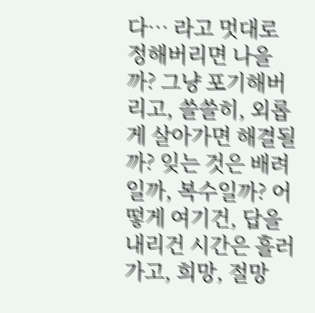다… 라고 멋대로 정해버리면 나을까? 그냥 포기해버리고, 쓸쓸히, 외롭게 살아가면 해결될까? 잊는 것은 배려일까, 복수일까? 어떻게 여기건, 답을 내리건 시간은 흘러가고, 희망, 절망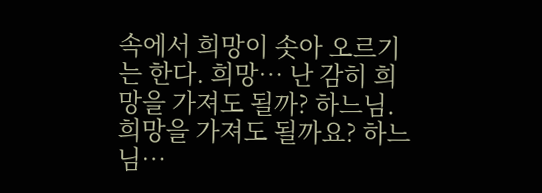속에서 희망이 솟아 오르기는 한다. 희망… 난 감히 희망을 가져도 될까? 하느님. 희망을 가져도 될까요? 하느님…